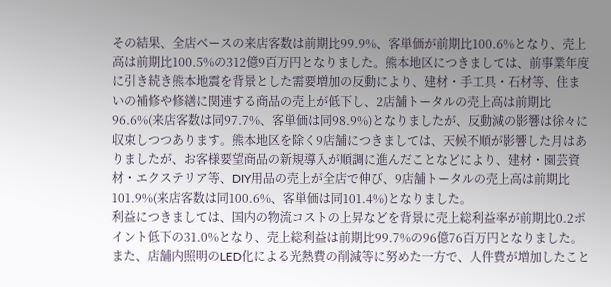その結果、全店ベースの来店客数は前期比99.9%、客単価が前期比100.6%となり、売上高は前期比100.5%の312億9百万円となりました。熊本地区につきましては、前事業年度に引き続き熊本地震を背景とした需要増加の反動により、建材・手工具・石材等、住まいの補修や修繕に関連する商品の売上が低下し、2店舗トータルの売上高は前期比96.6%(来店客数は同97.7%、客単価は同98.9%)となりましたが、反動減の影響は徐々に収束しつつあります。熊本地区を除く9店舗につきましては、天候不順が影響した月はありましたが、お客様要望商品の新規導入が順調に進んだことなどにより、建材・園芸資材・エクステリア等、DIY用品の売上が全店で伸び、9店舗トータルの売上高は前期比101.9%(来店客数は同100.6%、客単価は同101.4%)となりました。
利益につきましては、国内の物流コストの上昇などを背景に売上総利益率が前期比0.2ポイント低下の31.0%となり、売上総利益は前期比99.7%の96億76百万円となりました。また、店舗内照明のLED化による光熱費の削減等に努めた一方で、人件費が増加したこと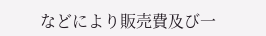などにより販売費及び一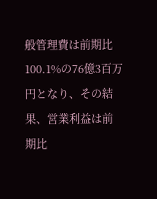般管理費は前期比100.1%の76億3百万円となり、その結果、営業利益は前期比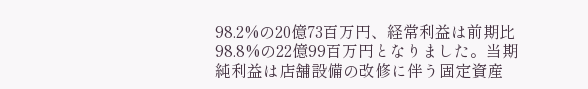98.2%の20億73百万円、経常利益は前期比98.8%の22億99百万円となりました。当期純利益は店舗設備の改修に伴う固定資産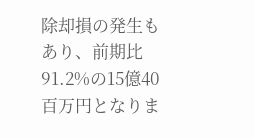除却損の発生もあり、前期比91.2%の15億40百万円となりま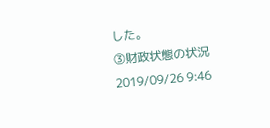した。
③財政状態の状況
2019/09/26 9:46